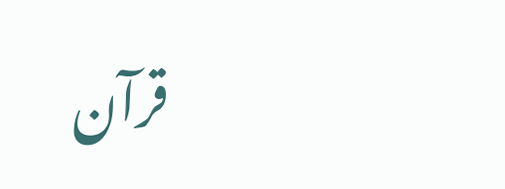قرآن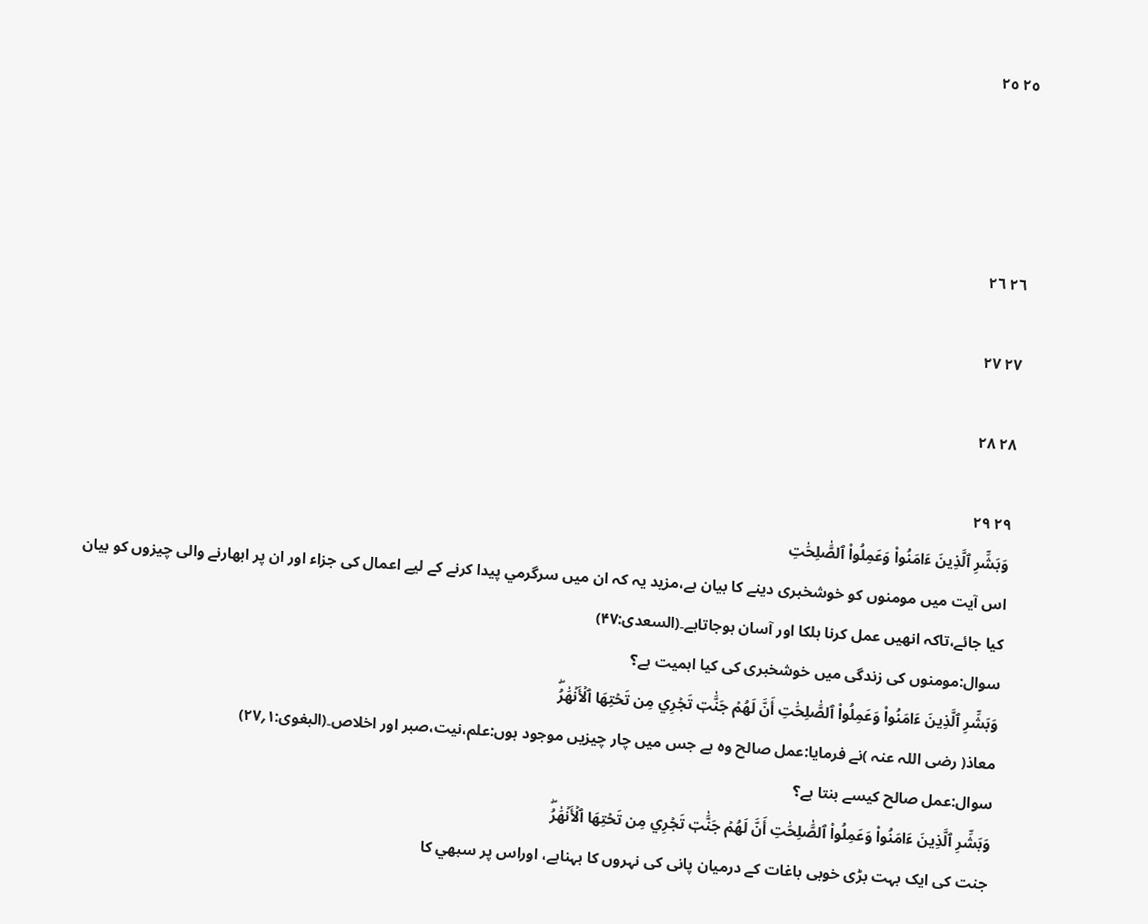٢٥ ٢٥




٢٦ ٢٦

٢٧ ٢٧

٢٨ ٢٨

٢٩ ٢٩
وَبَشِّرِ ٱلَّذِينَ ءَامَنُواْ وَعَمِلُواْ ٱلصَّٰلِحَٰتِ
اس آیت ميں مومنوں کو خوشخبری دینے كا بيان ہے،مزيد يہ كہ ان ميں سرگرمي پيدا كرنے كے ليے اعمال کی جزاء اور ان پر ابھارنے والی چیزوں کو بیان كيا جائے،تاکہ انهيں عمل کرنا ہلکا اور آسان ہوجاتاہے۔(السعدی:۴۷)
سوال:مومنوں کی زندگی میں خوشخبری کی کیا اہمیت ہے؟
وَبَشِّرِ ٱلَّذِينَ ءَامَنُواْ وَعَمِلُواْ ٱلصَّٰلِحَٰتِ أَنَّ لَهُمۡ جَنَّٰتٖ تَجۡرِي مِن تَحۡتِهَا ٱلۡأَنۡهَٰرُۖ
معاذ( رضی اللہ عنہ )نے فرمایا:عمل صالح وہ ہے جس میں چار چیزیں موجود ہوں:علم،نیت،صبر اور اخلاص۔(البغوی:۱؍۲۷)
سوال:عمل صالح کیسے بنتا ہے؟
وَبَشِّرِ ٱلَّذِينَ ءَامَنُواْ وَعَمِلُواْ ٱلصَّٰلِحَٰتِ أَنَّ لَهُمۡ جَنَّٰتٖ تَجۡرِي مِن تَحۡتِهَا ٱلۡأَنۡهَٰرُۖ
جنت کی ایک بہت بڑی خوبی باغات کے درمیان پانی کی نہروں کا بہناہے، اوراس پر سبھي كا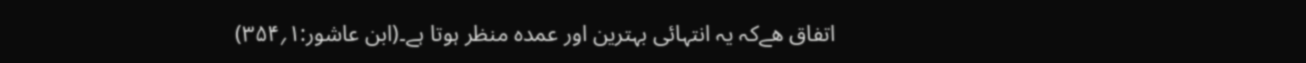اتفاق هےکہ یہ انتہائی بہترین اور عمدہ منظر ہوتا ہے۔(ابن عاشور:۱؍۳۵۴)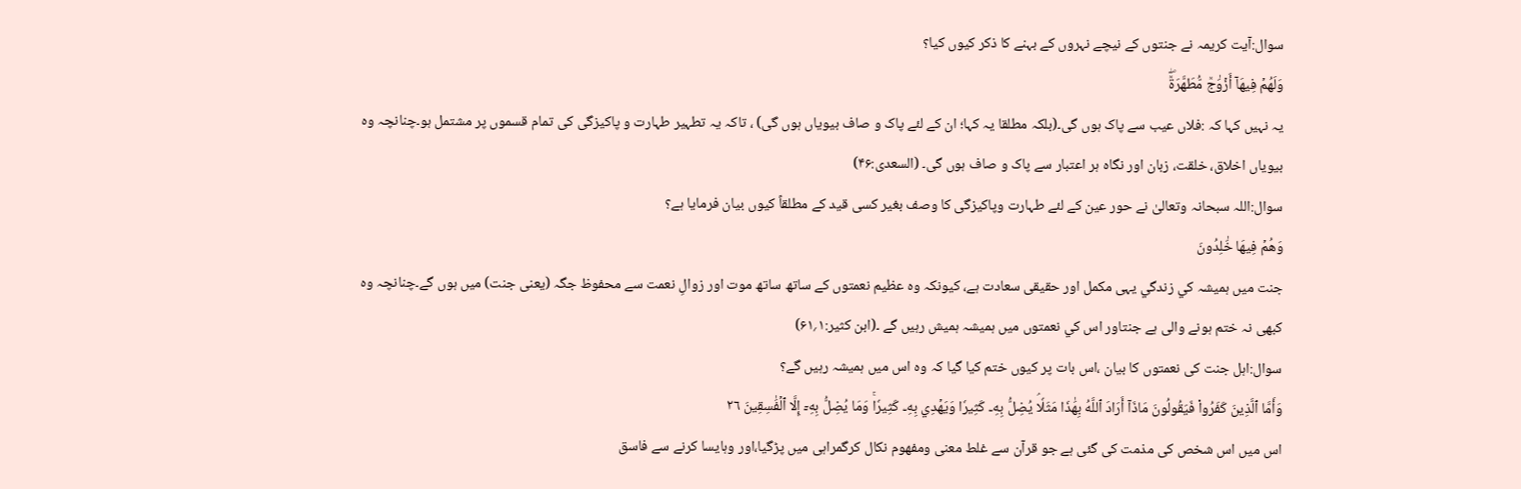سوال:آیت کریمہ نے جنتوں کے نیچے نہروں کے بہنے کا ذکر کیوں کیا؟
وَلَهُمۡ فِيهَآ أَزۡوَٰجٞ مُّطَهَّرَةٞۖ
یہ نہیں کہا کہ :فلاں عیب سے پاک ہوں گی۔(بلکہ مطلقا یہ کہا؛ ان کے لئے پاک و صاف بیویاں ہوں گی) ، تاکہ یہ تطہیر طہارت و پاکیزگی کی تمام قسموں پر مشتمل ہو۔چنانچہ وہ بیویاں اخلاق، خلقت، زبان اور نگاہ ہر اعتبار سے پاک و صاف ہوں گی۔ (السعدی:۴۶)
سوال:اللہ سبحانہ وتعالیٰ نے حور عین کے لئے طہارت وپاکیزگی کا وصف بغیر کسی قید کے مطلقاً کیوں بیان فرمایا ہے؟
وَهُمۡ فِيهَا خَٰلِدُونَ
جنت میں ہمیشہ كي زندگي یہی مکمل اور حقیقی سعادت ہے، کیونکہ وہ عظیم نعمتوں کے ساتھ ساتھ موت اور زوالِ نعمت سے محفوظ جگہ (یعنی جنت) میں ہوں گے۔چنانچہ وه كبھی نہ ختم ہونے والی ہے جنتاور اس كي نعمتوں میں ہمیشہ ہمیش رہیں گے ۔(ابن کثیر:۱؍۶۱)
سوال:اہل جنت کی نعمتوں کا بیان ،اس بات پر کیوں ختم کیا گیا کہ وہ اس میں ہمیشہ رہیں گے؟
وَأَمَّا ٱلَّذِينَ كَفَرُواْ فَيَقُولُونَ مَاذَآ أَرَادَ ٱللَّهُ بِهَٰذَا مَثَلٗاۘ يُضِلُّ بِهِۦ كَثِيرٗا وَيَهۡدِي بِهِۦ كَثِيرٗاۚ وَمَا يُضِلُّ بِهِۦٓ إِلَّا ٱلۡفَٰسِقِينَ ٢٦
اس ميں اس شخص کی مذمت کی گئی ہے جو قرآن سے غلط معنی ومفهوم نکال کرگمراہی میں پڑگيا،اور وہایسا كرنے سے فاسق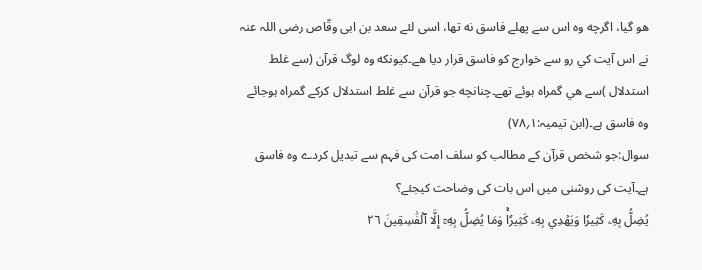هو گيا، اگرچه وه اس سے پهلے فاسق نه تھا، اسی لئے سعد بن ابی وقّاص رضی اللہ عنہ نے اس آيت كي رو سے خوارج کو فاسق قرار دیا هے۔كيونكه وہ لوگ قرآن (سے غلط استدلال )سے هي گمراہ ہوئے تھے۔چنانچه جو قرآن سے غلط استدلال کرکے گمراہ ہوجائے وہ فاسق ہے۔(ابن تیمیہ:۱؍۷۸)
سوال:جو شخص قرآن کے مطالب کو سلف امت کی فہم سے تبدیل کردے وہ فاسق ہے۔آیت کی روشنی میں اس بات کی وضاحت کیجئے؟
يُضِلُّ بِهِۦ كَثِيرٗا وَيَهۡدِي بِهِۦ كَثِيرٗاۚ وَمَا يُضِلُّ بِهِۦٓ إِلَّا ٱلۡفَٰسِقِينَ ٢٦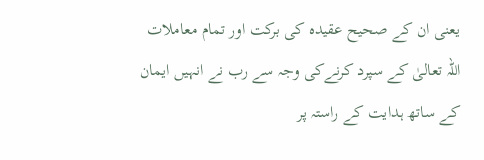یعنی ان کے صحيح عقیدہ کی برکت اور تمام معاملات اللہ تعالیٰ کے سپرد کرنےکی وجہ سے رب نے انہیں ایمان کے ساتھ ہدایت کے راستہ پر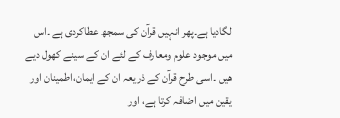لگادیا ہے۔پھر انہیں قرآن کی سمجھ عطاکردی ہے ۔اس میں موجود علوم ومعارف کے لئے ان کے سینے کھول دیے هيں ۔اسی طرح قرآن کے ذریعہ ان کے ایمان،اطمینان اور یقین میں اضافہ کرتا ہے، اور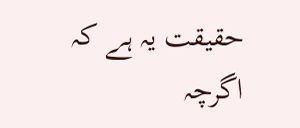حقیقت يہ ہے كہ اگرچہ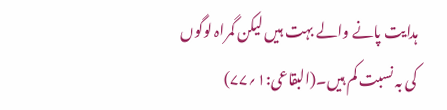ہدایت پانے والے بہت ہیں لیکن گمراہ لوگوں کی بہ نسبت کم ہیں۔(البقاعی:۱؍۷۷)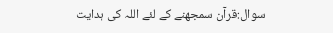سوال:قرآن سمجھنے کے لئے اللہ کی ہدایت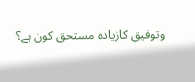وتوفیق کازیادہ مستحق کون ہے؟